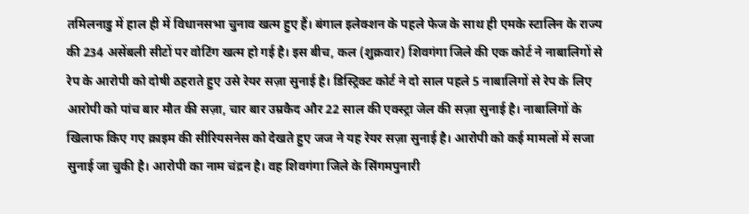तमिलनाडु में हाल ही में विधानसभा चुनाव खत्म हुए हैं। बंगाल इलेक्शन के पहले फेज के साथ ही एमके स्टालिन के राज्य की 234 असेंबली सीटों पर वोटिंग खत्म हो गई है। इस बीच, कल (शुक्रवार) शिवगंगा जिले की एक कोर्ट ने नाबालिगों से रेप के आरोपी को दोषी ठहराते हुए उसे रेयर सज़ा सुनाई है। डिस्ट्रिक्ट कोर्ट ने दो साल पहले 5 नाबालिगों से रेप के लिए आरोपी को पांच बार मौत की सज़ा, चार बार उम्रकैद और 22 साल की एक्स्ट्रा जेल की सज़ा सुनाई है। नाबालिगों के खिलाफ किए गए क्राइम की सीरियसनेस को देखते हुए जज ने यह रेयर सज़ा सुनाई है। आरोपी को कई मामलों में सजा सुनाई जा चुकी है। आरोपी का नाम चंद्रन है। वह शिवगंगा जिले के सिंगमपुनारी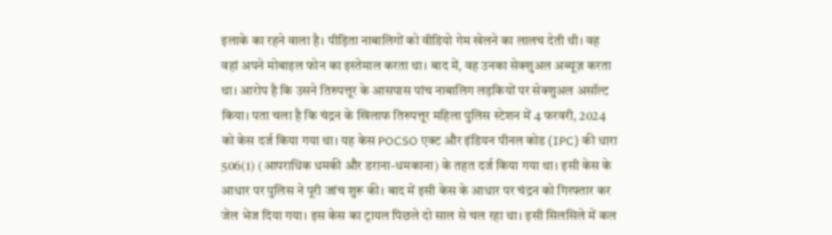इलाके का रहने वाला है। पीड़िता नाबालिगों को वीडियो गेम खेलने का लालच देती थी। वह वहां अपने मोबाइल फोन का इस्तेमाल करता था। बाद में, वह उनका सेक्शुअल अब्यूज़ करता था। आरोप है कि उसने तिरुपत्तूर के आसपास पांच नाबालिग लड़कियों पर सेक्शुअल असॉल्ट किया। पता चला है कि चंद्रन के खिलाफ तिरुपत्तूर महिला पुलिस स्टेशन में 4 फरवरी, 2024 को केस दर्ज किया गया था। यह केस POCSO एक्ट और इंडियन पीनल कोड (IPC) की धारा 506(1) (आपराधिक धमकी और डराना-धमकाना) के तहत दर्ज किया गया था। इसी केस के आधार पर पुलिस ने पूरी जांच शुरू की। बाद में इसी केस के आधार पर चंद्रन को गिरफ्तार कर जेल भेज दिया गया। इस केस का ट्रायल पिछले दो साल से चल रहा था। इसी सिलसिले में कल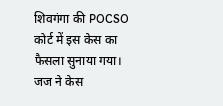शिवगंगा की POCSO कोर्ट में इस केस का फैसला सुनाया गया। जज ने केस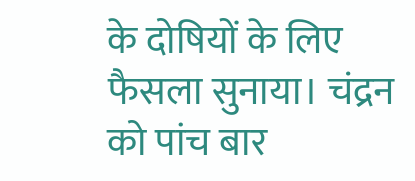के दोषियों के लिए फैसला सुनाया। चंद्रन को पांच बार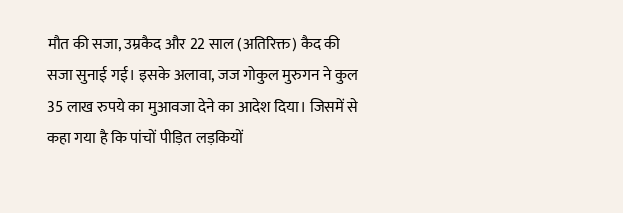मौत की सजा, उम्रकैद और 22 साल (अतिरिक्त) कैद की सजा सुनाई गई। इसके अलावा, जज गोकुल मुरुगन ने कुल 35 लाख रुपये का मुआवजा देने का आदेश दिया। जिसमें से कहा गया है कि पांचों पीड़ित लड़कियों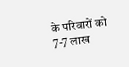के परिवारों को 7-7 लाख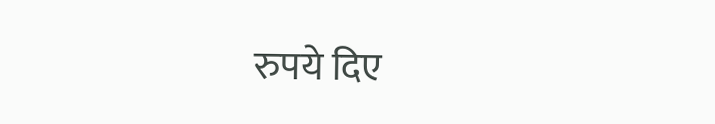रुपये दिए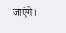जाएंगे।